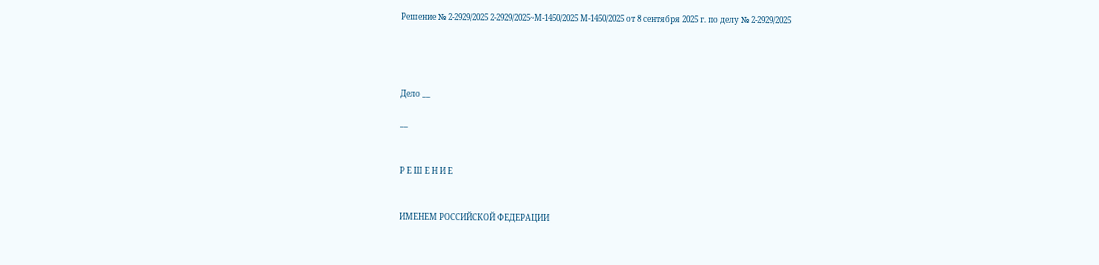Решение № 2-2929/2025 2-2929/2025~М-1450/2025 М-1450/2025 от 8 сентября 2025 г. по делу № 2-2929/2025




Дело __

__


Р Е Ш Е Н И Е


ИМЕНЕМ РОССИЙСКОЙ ФЕДЕРАЦИИ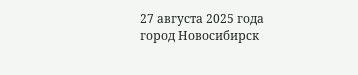27 августа 2025 года город Новосибирск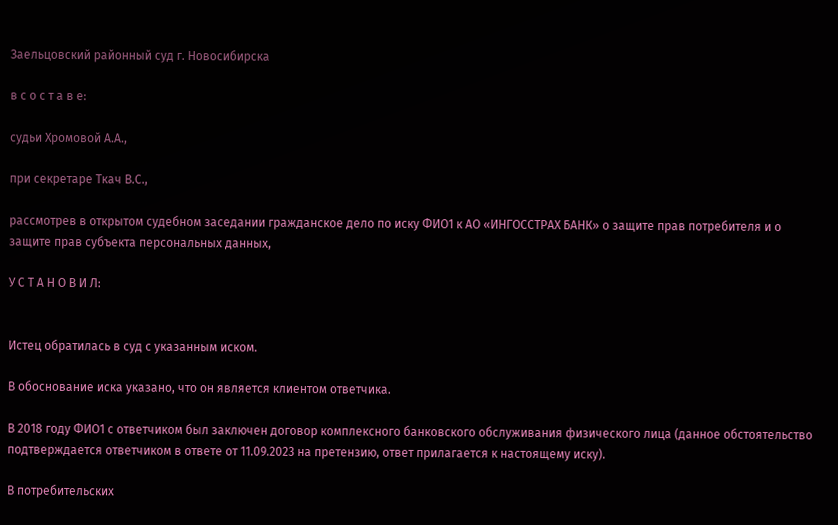Заельцовский районный суд г. Новосибирска

в с о с т а в е:

судьи Хромовой А.А.,

при секретаре Ткач В.С.,

рассмотрев в открытом судебном заседании гражданское дело по иску ФИО1 к АО «ИНГОССТРАХ БАНК» о защите прав потребителя и о защите прав субъекта персональных данных,

У С Т А Н О В И Л:


Истец обратилась в суд с указанным иском.

В обоснование иска указано, что он является клиентом ответчика.

В 2018 году ФИО1 с ответчиком был заключен договор комплексного банковского обслуживания физического лица (данное обстоятельство подтверждается ответчиком в ответе от 11.09.2023 на претензию, ответ прилагается к настоящему иску).

В потребительских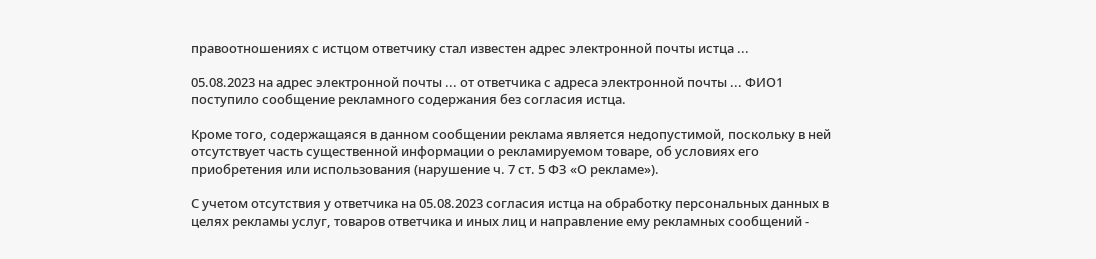правоотношениях с истцом ответчику стал известен адрес электронной почты истца ...

05.08.2023 на адрес электронной почты ... от ответчика с адреса электронной почты ... ФИО1 поступило сообщение рекламного содержания без согласия истца.

Кроме того, содержащаяся в данном сообщении реклама является недопустимой, поскольку в ней отсутствует часть существенной информации о рекламируемом товаре, об условиях его приобретения или использования (нарушение ч. 7 ст. 5 ФЗ «О рекламе»).

С учетом отсутствия у ответчика на 05.08.2023 согласия истца на обработку персональных данных в целях рекламы услуг, товаров ответчика и иных лиц и направление ему рекламных сообщений -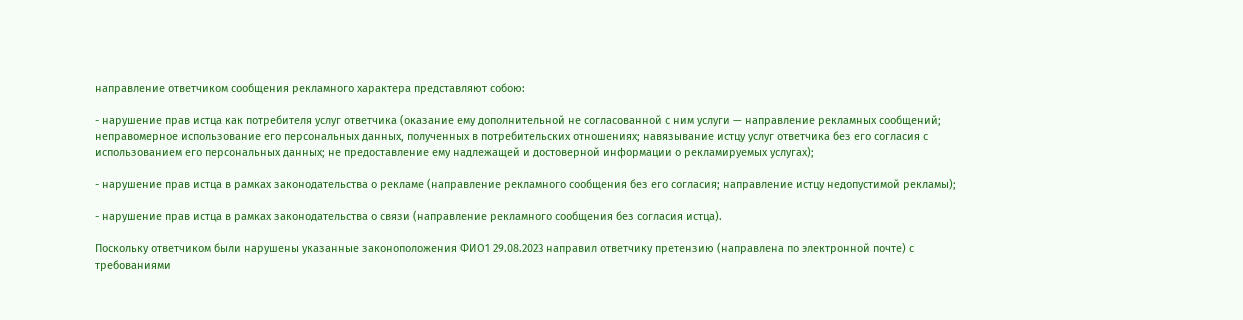направление ответчиком сообщения рекламного характера представляют собою:

- нарушение прав истца как потребителя услуг ответчика (оказание ему дополнительной не согласованной с ним услуги — направление рекламных сообщений; неправомерное использование его персональных данных, полученных в потребительских отношениях; навязывание истцу услуг ответчика без его согласия с использованием его персональных данных; не предоставление ему надлежащей и достоверной информации о рекламируемых услугах);

- нарушение прав истца в рамках законодательства о рекламе (направление рекламного сообщения без его согласия; направление истцу недопустимой рекламы);

- нарушение прав истца в рамках законодательства о связи (направление рекламного сообщения без согласия истца).

Поскольку ответчиком были нарушены указанные законоположения ФИО1 29.08.2023 направил ответчику претензию (направлена по электронной почте) с требованиями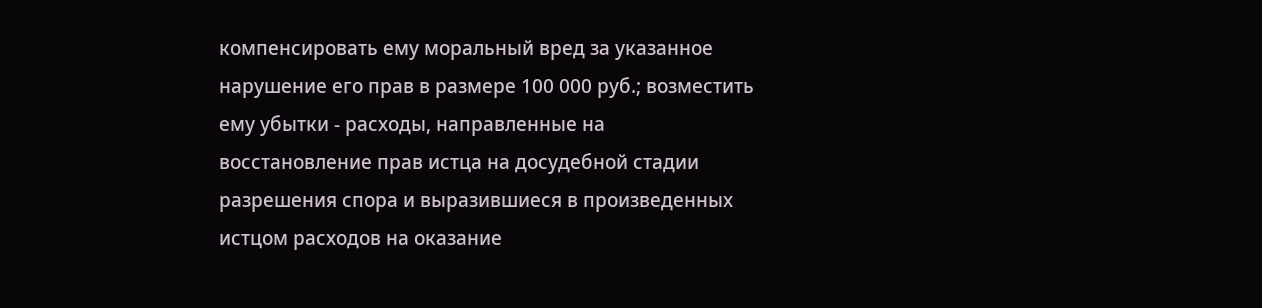компенсировать ему моральный вред за указанное нарушение его прав в размере 100 000 руб.; возместить ему убытки - расходы, направленные на восстановление прав истца на досудебной стадии разрешения спора и выразившиеся в произведенных истцом расходов на оказание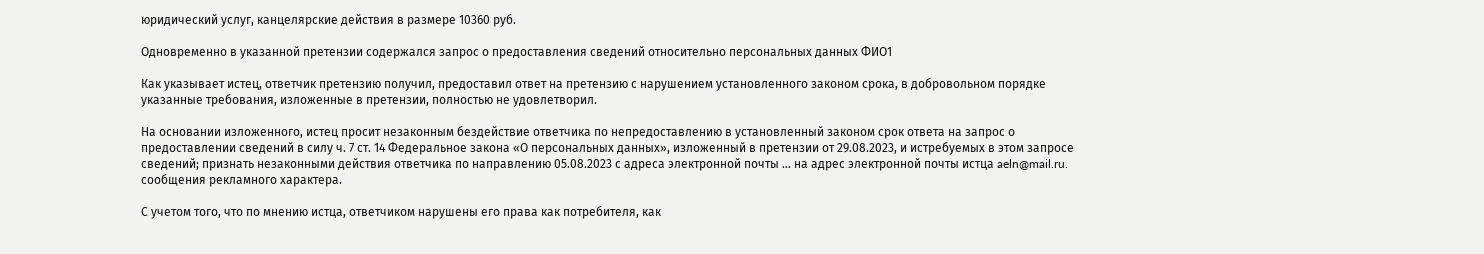юридический услуг, канцелярские действия в размере 10360 руб.

Одновременно в указанной претензии содержался запрос о предоставления сведений относительно персональных данных ФИО1

Как указывает истец, ответчик претензию получил, предоставил ответ на претензию с нарушением установленного законом срока, в добровольном порядке указанные требования, изложенные в претензии, полностью не удовлетворил.

На основании изложенного, истец просит незаконным бездействие ответчика по непредоставлению в установленный законом срок ответа на запрос о предоставлении сведений в силу ч. 7 ст. 14 Федеральное закона «О персональных данных», изложенный в претензии от 29.08.2023, и истребуемых в этом запросе сведений; признать незаконными действия ответчика по направлению 05.08.2023 с адреса электронной почты ... на адрес электронной почты истца aeln@mail.ru. сообщения рекламного характера.

С учетом того, что по мнению истца, ответчиком нарушены его права как потребителя, как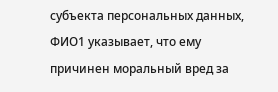субъекта персональных данных, ФИО1 указывает, что ему причинен моральный вред за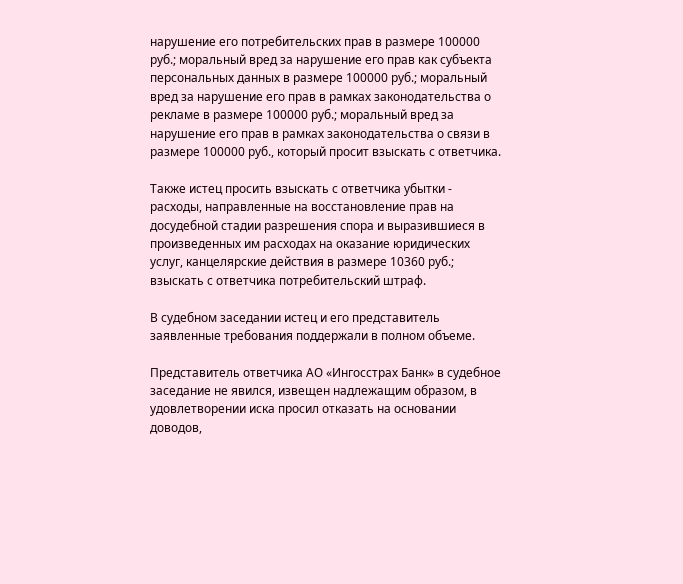нарушение его потребительских прав в размере 100000 руб.; моральный вред за нарушение его прав как субъекта персональных данных в размере 100000 руб.; моральный вред за нарушение его прав в рамках законодательства о рекламе в размере 100000 руб.; моральный вред за нарушение его прав в рамках законодательства о связи в размере 100000 руб., который просит взыскать с ответчика.

Также истец просить взыскать с ответчика убытки - расходы, направленные на восстановление прав на досудебной стадии разрешения спора и выразившиеся в произведенных им расходах на оказание юридических услуг, канцелярские действия в размере 10360 руб.; взыскать с ответчика потребительский штраф.

В судебном заседании истец и его представитель заявленные требования поддержали в полном объеме.

Представитель ответчика АО «Ингосстрах Банк» в судебное заседание не явился, извещен надлежащим образом, в удовлетворении иска просил отказать на основании доводов,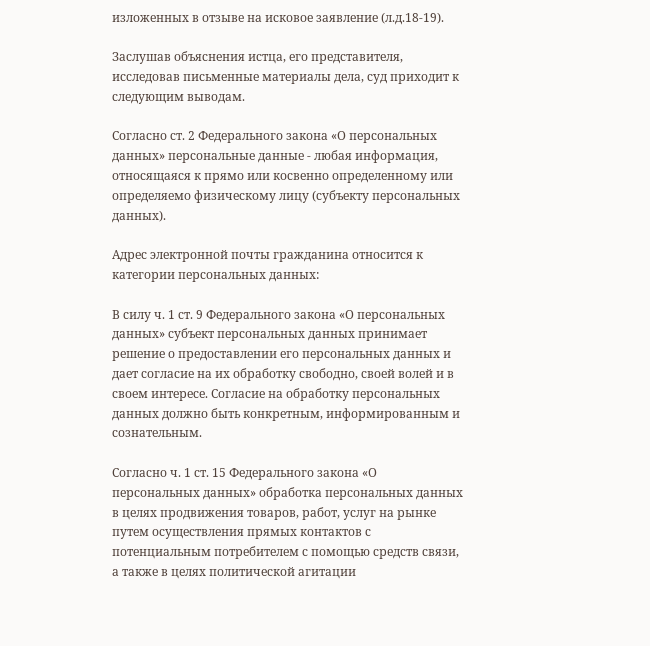изложенных в отзыве на исковое заявление (л.д.18-19).

Заслушав объяснения истца, его представителя, исследовав письменные материалы дела, суд приходит к следующим выводам.

Согласно ст. 2 Федерального закона «О персональных данных» персональные данные - любая информация, относящаяся к прямо или косвенно определенному или определяемо физическому лицу (субъекту персональных данных).

Адрес электронной почты гражданина относится к категории персональных данных:

В силу ч. 1 ст. 9 Федерального закона «О персональных данных» субъект персональных данных принимает решение о предоставлении его персональных данных и дает согласие на их обработку свободно, своей волей и в своем интересе. Согласие на обработку персональных данных должно быть конкретным, информированным и сознательным.

Согласно ч. 1 ст. 15 Федерального закона «О персональных данных» обработка персональных данных в целях продвижения товаров, работ, услуг на рынке путем осуществления прямых контактов с потенциальным потребителем с помощью средств связи, а также в целях политической агитации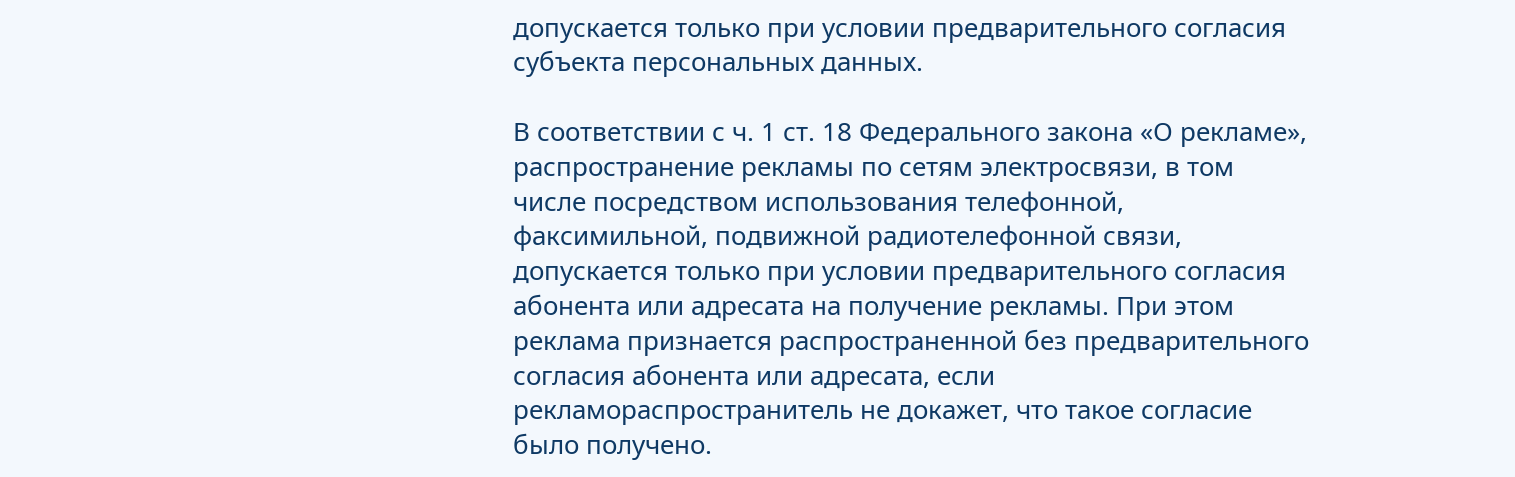допускается только при условии предварительного согласия субъекта персональных данных.

В соответствии с ч. 1 ст. 18 Федерального закона «О рекламе», распространение рекламы по сетям электросвязи, в том числе посредством использования телефонной, факсимильной, подвижной радиотелефонной связи, допускается только при условии предварительного согласия абонента или адресата на получение рекламы. При этом реклама признается распространенной без предварительного согласия абонента или адресата, если рекламораспространитель не докажет, что такое согласие было получено.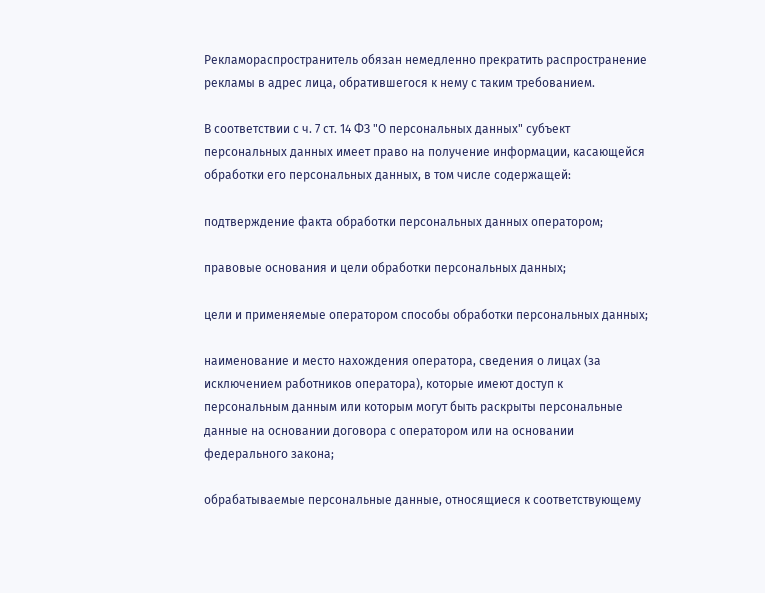Рекламораспространитель обязан немедленно прекратить распространение рекламы в адрес лица, обратившегося к нему с таким требованием.

В соответствии с ч. 7 ст. 14 ФЗ "О персональных данных" субъект персональных данных имеет право на получение информации, касающейся обработки его персональных данных, в том числе содержащей:

подтверждение факта обработки персональных данных оператором;

правовые основания и цели обработки персональных данных;

цели и применяемые оператором способы обработки персональных данных;

наименование и место нахождения оператора, сведения о лицах (за исключением работников оператора), которые имеют доступ к персональным данным или которым могут быть раскрыты персональные данные на основании договора с оператором или на основании федерального закона;

обрабатываемые персональные данные, относящиеся к соответствующему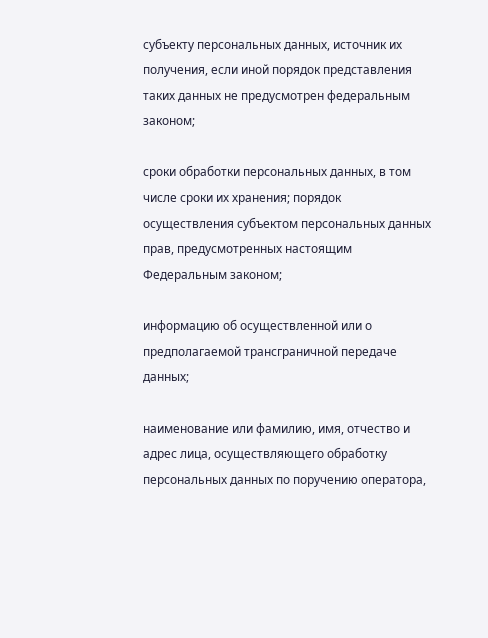субъекту персональных данных, источник их получения, если иной порядок представления таких данных не предусмотрен федеральным законом;

сроки обработки персональных данных, в том числе сроки их хранения; порядок осуществления субъектом персональных данных прав, предусмотренных настоящим Федеральным законом;

информацию об осуществленной или о предполагаемой трансграничной передаче данных;

наименование или фамилию, имя, отчество и адрес лица, осуществляющего обработку персональных данных по поручению оператора,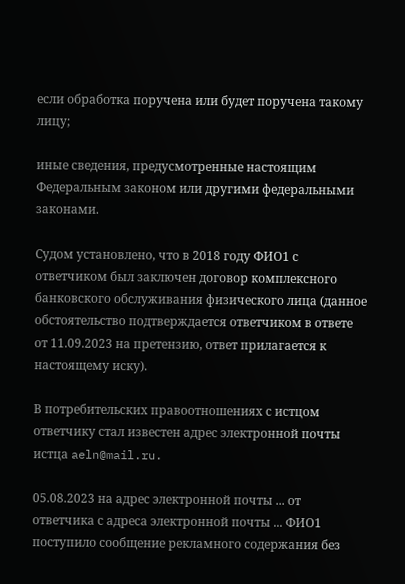если обработка поручена или будет поручена такому лицу;

иные сведения, предусмотренные настоящим Федеральным законом или другими федеральными законами.

Судом установлено, что в 2018 году ФИО1 с ответчиком был заключен договор комплексного банковского обслуживания физического лица (данное обстоятельство подтверждается ответчиком в ответе от 11.09.2023 на претензию, ответ прилагается к настоящему иску).

В потребительских правоотношениях с истцом ответчику стал известен адрес электронной почты истца aeln@mail.ru.

05.08.2023 на адрес электронной почты ... от ответчика с адреса электронной почты ... ФИО1 поступило сообщение рекламного содержания без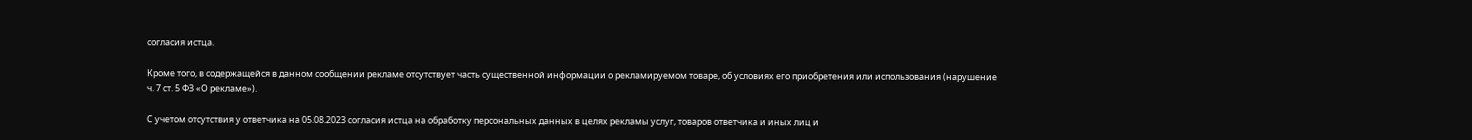согласия истца.

Кроме того, в содержащейся в данном сообщении рекламе отсутствует часть существенной информации о рекламируемом товаре, об условиях его приобретения или использования (нарушение ч. 7 ст. 5 ФЗ «О рекламе»).

С учетом отсутствия у ответчика на 05.08.2023 согласия истца на обработку персональных данных в целях рекламы услуг, товаров ответчика и иных лиц и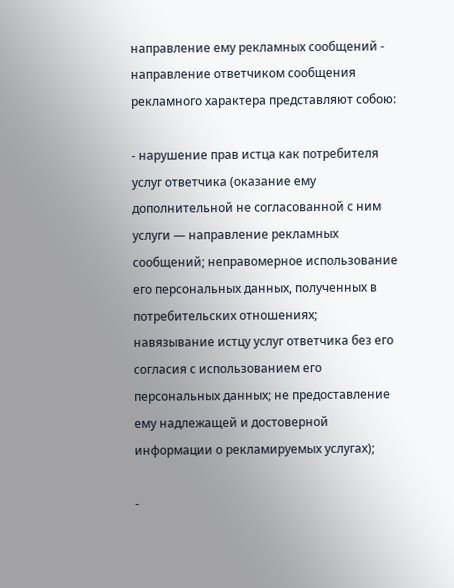направление ему рекламных сообщений - направление ответчиком сообщения рекламного характера представляют собою:

- нарушение прав истца как потребителя услуг ответчика (оказание ему дополнительной не согласованной с ним услуги — направление рекламных сообщений; неправомерное использование его персональных данных, полученных в потребительских отношениях; навязывание истцу услуг ответчика без его согласия с использованием его персональных данных; не предоставление ему надлежащей и достоверной информации о рекламируемых услугах);

-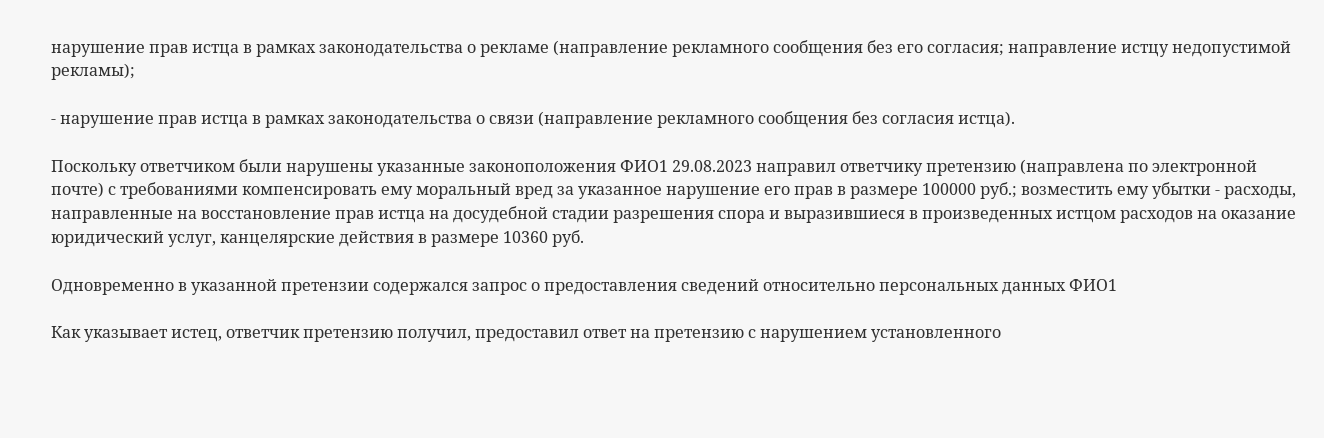нарушение прав истца в рамках законодательства о рекламе (направление рекламного сообщения без его согласия; направление истцу недопустимой рекламы);

- нарушение прав истца в рамках законодательства о связи (направление рекламного сообщения без согласия истца).

Поскольку ответчиком были нарушены указанные законоположения ФИО1 29.08.2023 направил ответчику претензию (направлена по электронной почте) с требованиями компенсировать ему моральный вред за указанное нарушение его прав в размере 100000 руб.; возместить ему убытки - расходы, направленные на восстановление прав истца на досудебной стадии разрешения спора и выразившиеся в произведенных истцом расходов на оказание юридический услуг, канцелярские действия в размере 10360 руб.

Одновременно в указанной претензии содержался запрос о предоставления сведений относительно персональных данных ФИО1

Как указывает истец, ответчик претензию получил, предоставил ответ на претензию с нарушением установленного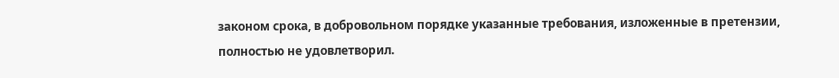законом срока, в добровольном порядке указанные требования, изложенные в претензии, полностью не удовлетворил.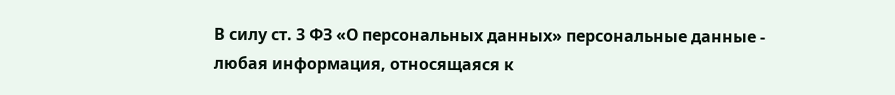В силу ст. 3 ФЗ «О персональных данных» персональные данные - любая информация, относящаяся к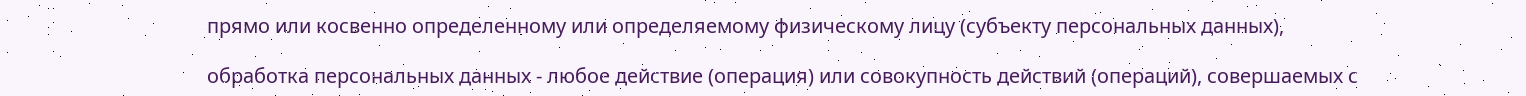прямо или косвенно определенному или определяемому физическому лицу (субъекту персональных данных),

обработка персональных данных - любое действие (операция) или совокупность действий (операций), совершаемых с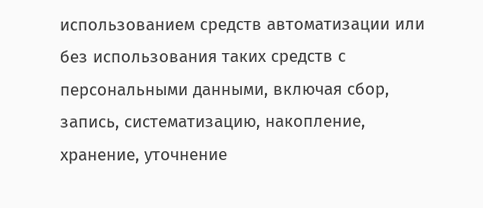использованием средств автоматизации или без использования таких средств с персональными данными, включая сбор, запись, систематизацию, накопление, хранение, уточнение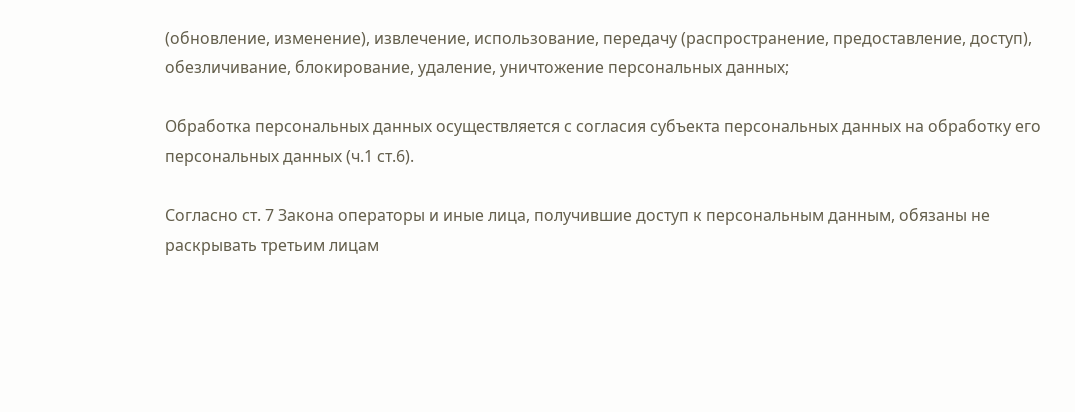(обновление, изменение), извлечение, использование, передачу (распространение, предоставление, доступ), обезличивание, блокирование, удаление, уничтожение персональных данных;

Обработка персональных данных осуществляется с согласия субъекта персональных данных на обработку его персональных данных (ч.1 ст.6).

Согласно ст. 7 Закона операторы и иные лица, получившие доступ к персональным данным, обязаны не раскрывать третьим лицам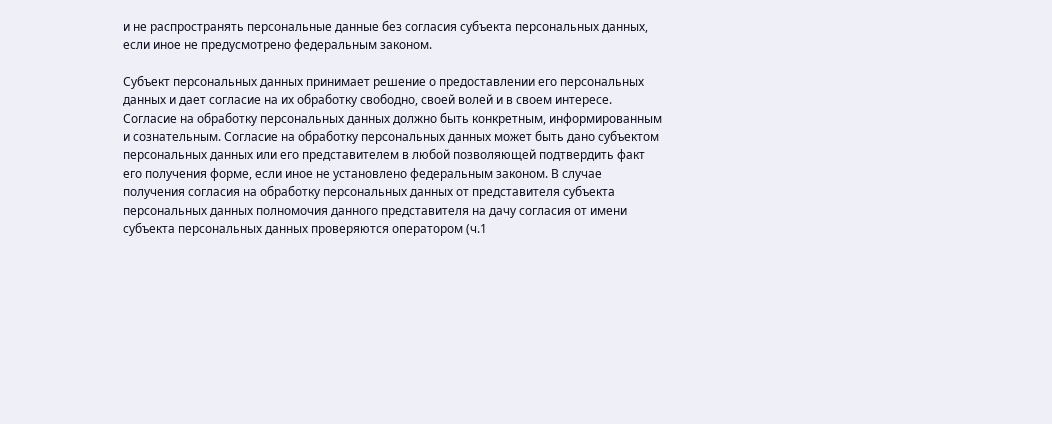и не распространять персональные данные без согласия субъекта персональных данных, если иное не предусмотрено федеральным законом.

Субъект персональных данных принимает решение о предоставлении его персональных данных и дает согласие на их обработку свободно, своей волей и в своем интересе. Согласие на обработку персональных данных должно быть конкретным, информированным и сознательным. Согласие на обработку персональных данных может быть дано субъектом персональных данных или его представителем в любой позволяющей подтвердить факт его получения форме, если иное не установлено федеральным законом. В случае получения согласия на обработку персональных данных от представителя субъекта персональных данных полномочия данного представителя на дачу согласия от имени субъекта персональных данных проверяются оператором (ч.1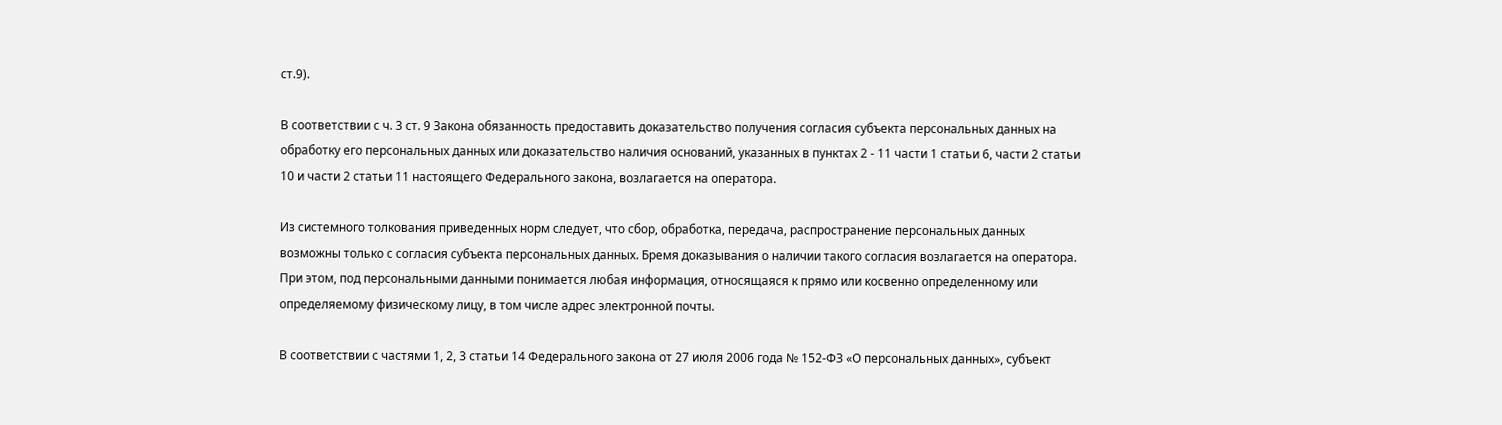ст.9).

В соответствии с ч. 3 ст. 9 Закона обязанность предоставить доказательство получения согласия субъекта персональных данных на обработку его персональных данных или доказательство наличия оснований, указанных в пунктах 2 - 11 части 1 статьи 6, части 2 статьи 10 и части 2 статьи 11 настоящего Федерального закона, возлагается на оператора.

Из системного толкования приведенных норм следует, что сбор, обработка, передача, распространение персональных данных возможны только с согласия субъекта персональных данных. Бремя доказывания о наличии такого согласия возлагается на оператора. При этом, под персональными данными понимается любая информация, относящаяся к прямо или косвенно определенному или определяемому физическому лицу, в том числе адрес электронной почты.

В соответствии с частями 1, 2, 3 статьи 14 Федерального закона от 27 июля 2006 года № 152-ФЗ «О персональных данных», субъект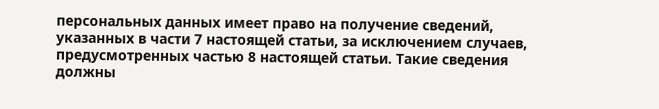персональных данных имеет право на получение сведений, указанных в части 7 настоящей статьи, за исключением случаев, предусмотренных частью 8 настоящей статьи. Такие сведения должны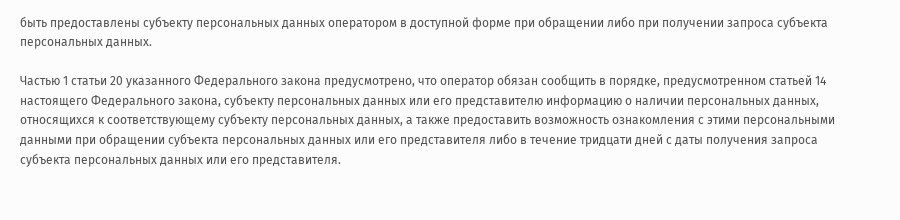быть предоставлены субъекту персональных данных оператором в доступной форме при обращении либо при получении запроса субъекта персональных данных.

Частью 1 статьи 20 указанного Федерального закона предусмотрено, что оператор обязан сообщить в порядке, предусмотренном статьей 14 настоящего Федерального закона, субъекту персональных данных или его представителю информацию о наличии персональных данных, относящихся к соответствующему субъекту персональных данных, а также предоставить возможность ознакомления с этими персональными данными при обращении субъекта персональных данных или его представителя либо в течение тридцати дней с даты получения запроса субъекта персональных данных или его представителя.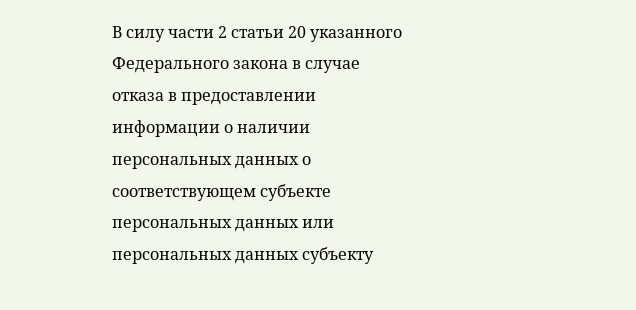В силу части 2 статьи 20 указанного Федерального закона в случае отказа в предоставлении информации о наличии персональных данных о соответствующем субъекте персональных данных или персональных данных субъекту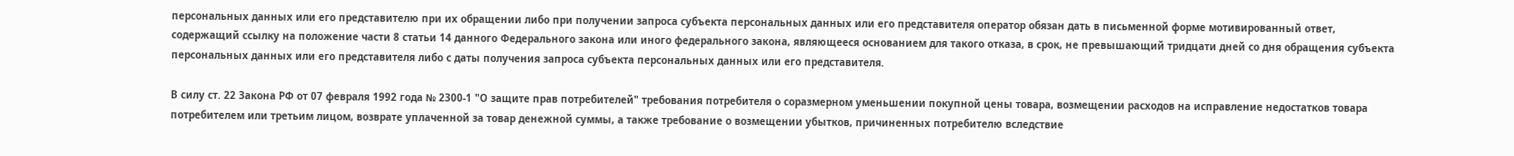персональных данных или его представителю при их обращении либо при получении запроса субъекта персональных данных или его представителя оператор обязан дать в письменной форме мотивированный ответ, содержащий ссылку на положение части 8 статьи 14 данного Федерального закона или иного федерального закона, являющееся основанием для такого отказа, в срок, не превышающий тридцати дней со дня обращения субъекта персональных данных или его представителя либо с даты получения запроса субъекта персональных данных или его представителя.

В силу ст. 22 Закона РФ от 07 февраля 1992 года № 2300-1 "О защите прав потребителей" требования потребителя о соразмерном уменьшении покупной цены товара, возмещении расходов на исправление недостатков товара потребителем или третьим лицом, возврате уплаченной за товар денежной суммы, а также требование о возмещении убытков, причиненных потребителю вследствие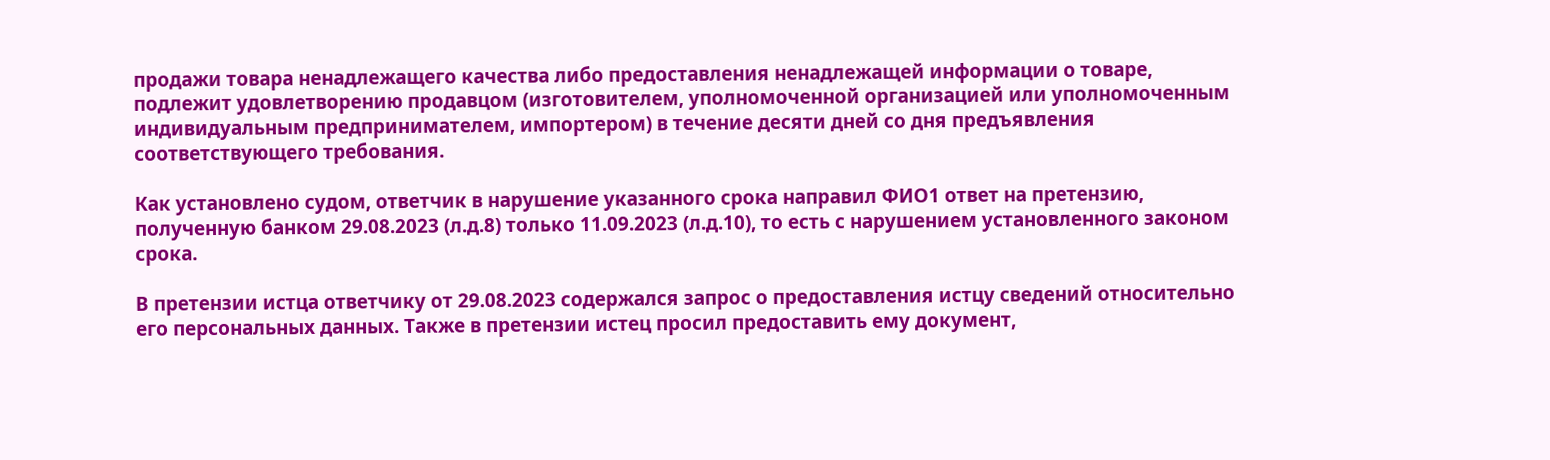продажи товара ненадлежащего качества либо предоставления ненадлежащей информации о товаре, подлежит удовлетворению продавцом (изготовителем, уполномоченной организацией или уполномоченным индивидуальным предпринимателем, импортером) в течение десяти дней со дня предъявления соответствующего требования.

Как установлено судом, ответчик в нарушение указанного срока направил ФИО1 ответ на претензию, полученную банком 29.08.2023 (л.д.8) только 11.09.2023 (л.д.10), то есть с нарушением установленного законом срока.

В претензии истца ответчику от 29.08.2023 содержался запрос о предоставления истцу сведений относительно его персональных данных. Также в претензии истец просил предоставить ему документ,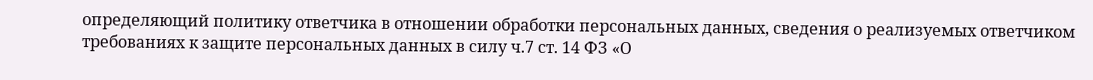определяющий политику ответчика в отношении обработки персональных данных, сведения о реализуемых ответчиком требованиях к защите персональных данных в силу ч.7 ст. 14 ФЗ «О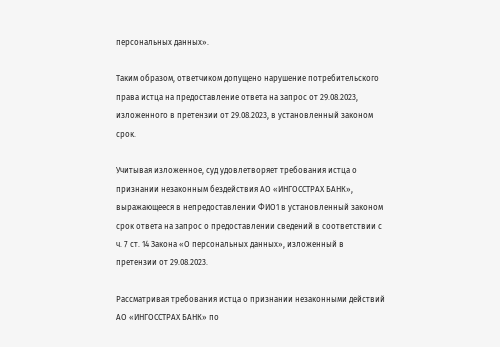персональных данных».

Таким образом, ответчиком допущено нарушение потребительского права истца на предоставление ответа на запрос от 29.08.2023, изложенного в претензии от 29.08.2023, в установленный законом срок.

Учитывая изложенное, суд удовлетворяет требования истца о признании незаконным бездействия АО «ИНГОССТРАХ БАНК», выражающееся в непредоставлении ФИО1 в установленный законом срок ответа на запрос о предоставлении сведений в соответствии с ч. 7 ст. 14 Закона «О персональных данных», изложенный в претензии от 29.08.2023.

Рассматривая требования истца о признании незаконными действий АО «ИНГОССТРАХ БАНК» по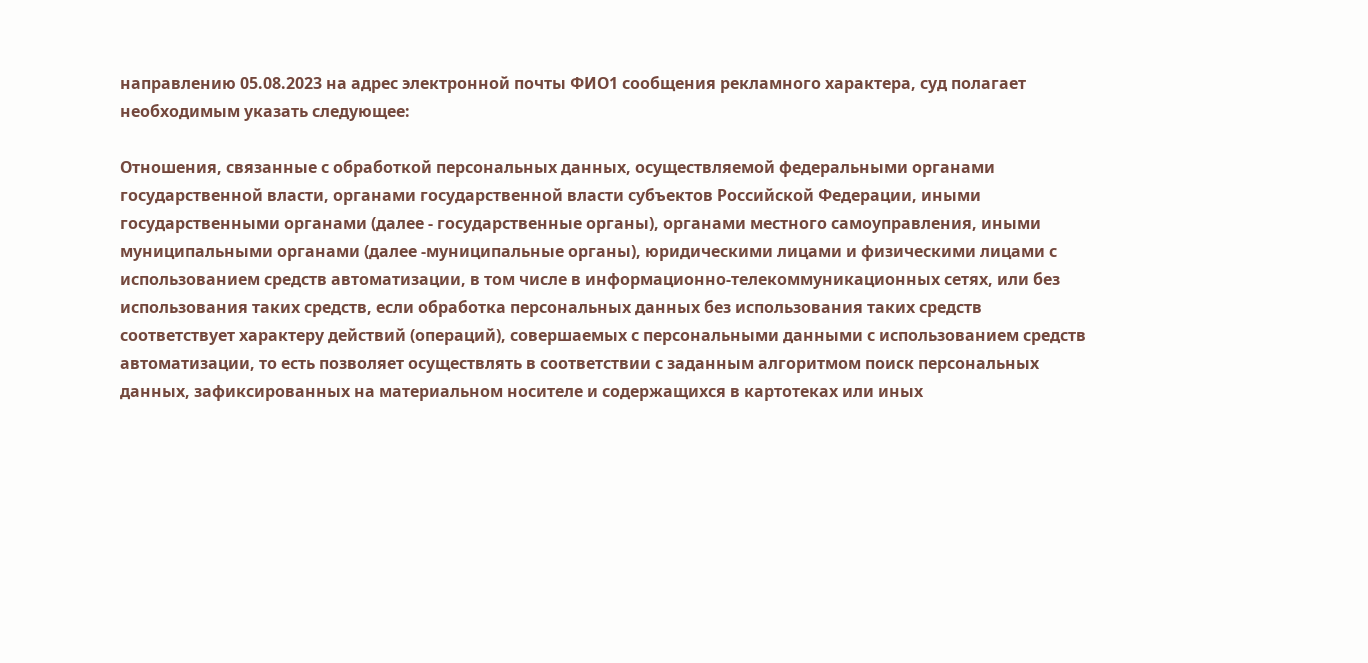направлению 05.08.2023 на адрес электронной почты ФИО1 сообщения рекламного характера, суд полагает необходимым указать следующее:

Отношения, связанные с обработкой персональных данных, осуществляемой федеральными органами государственной власти, органами государственной власти субъектов Российской Федерации, иными государственными органами (далее - государственные органы), органами местного самоуправления, иными муниципальными органами (далее -муниципальные органы), юридическими лицами и физическими лицами с использованием средств автоматизации, в том числе в информационно-телекоммуникационных сетях, или без использования таких средств, если обработка персональных данных без использования таких средств соответствует характеру действий (операций), совершаемых с персональными данными с использованием средств автоматизации, то есть позволяет осуществлять в соответствии с заданным алгоритмом поиск персональных данных, зафиксированных на материальном носителе и содержащихся в картотеках или иных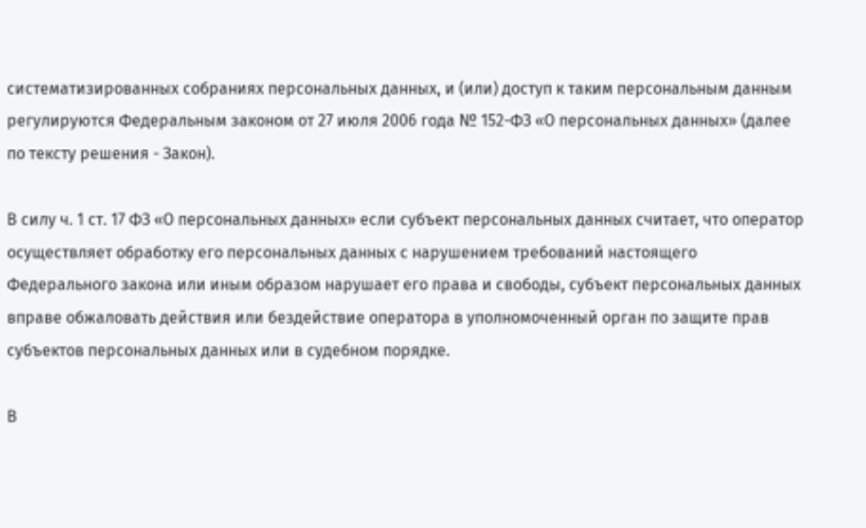систематизированных собраниях персональных данных, и (или) доступ к таким персональным данным регулируются Федеральным законом от 27 июля 2006 года № 152-ФЗ «О персональных данных» (далее по тексту решения - Закон).

В силу ч. 1 ст. 17 ФЗ «О персональных данных» если субъект персональных данных считает, что оператор осуществляет обработку его персональных данных с нарушением требований настоящего Федерального закона или иным образом нарушает его права и свободы, субъект персональных данных вправе обжаловать действия или бездействие оператора в уполномоченный орган по защите прав субъектов персональных данных или в судебном порядке.

В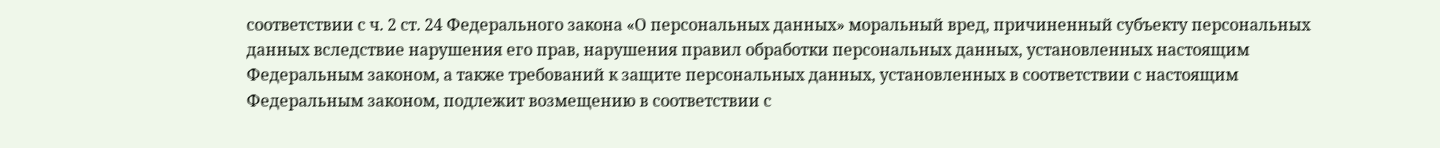соответствии с ч. 2 ст. 24 Федерального закона «О персональных данных» моральный вред, причиненный субъекту персональных данных вследствие нарушения его прав, нарушения правил обработки персональных данных, установленных настоящим Федеральным законом, а также требований к защите персональных данных, установленных в соответствии с настоящим Федеральным законом, подлежит возмещению в соответствии с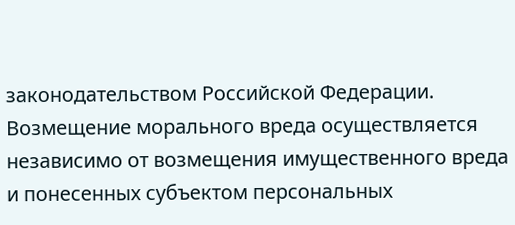законодательством Российской Федерации. Возмещение морального вреда осуществляется независимо от возмещения имущественного вреда и понесенных субъектом персональных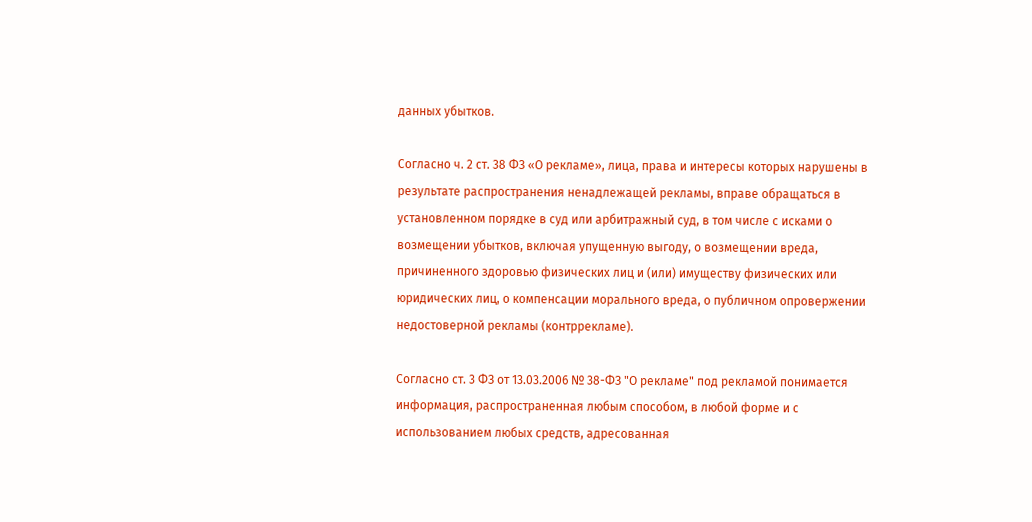данных убытков.

Согласно ч. 2 ст. 38 ФЗ «О рекламе», лица, права и интересы которых нарушены в результате распространения ненадлежащей рекламы, вправе обращаться в установленном порядке в суд или арбитражный суд, в том числе с исками о возмещении убытков, включая упущенную выгоду, о возмещении вреда, причиненного здоровью физических лиц и (или) имуществу физических или юридических лиц, о компенсации морального вреда, о публичном опровержении недостоверной рекламы (контррекламе).

Согласно ст. 3 ФЗ от 13.03.2006 № 38-ФЗ "О рекламе" под рекламой понимается информация, распространенная любым способом, в любой форме и с использованием любых средств, адресованная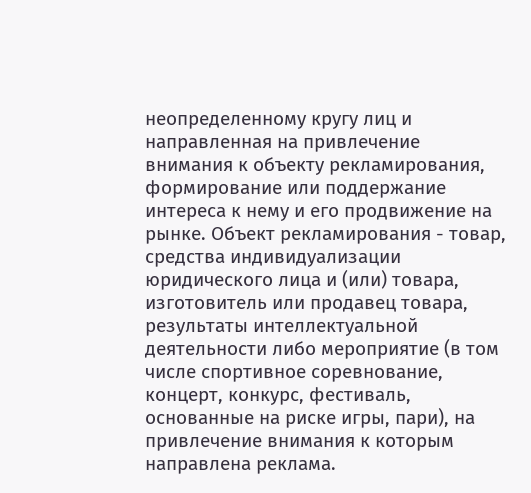неопределенному кругу лиц и направленная на привлечение внимания к объекту рекламирования, формирование или поддержание интереса к нему и его продвижение на рынке. Объект рекламирования - товар, средства индивидуализации юридического лица и (или) товара, изготовитель или продавец товара, результаты интеллектуальной деятельности либо мероприятие (в том числе спортивное соревнование, концерт, конкурс, фестиваль, основанные на риске игры, пари), на привлечение внимания к которым направлена реклама.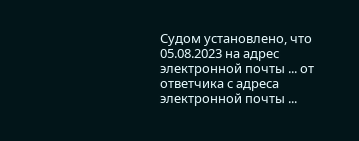Судом установлено, что 05.08.2023 на адрес электронной почты ... от ответчика с адреса электронной почты ...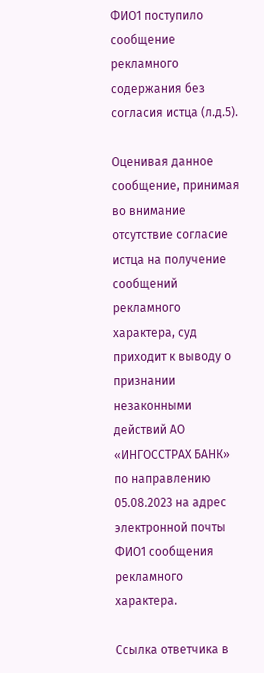ФИО1 поступило сообщение рекламного содержания без согласия истца (л.д.5).

Оценивая данное сообщение, принимая во внимание отсутствие согласие истца на получение сообщений рекламного характера, суд приходит к выводу о признании незаконными действий АО «ИНГОССТРАХ БАНК» по направлению 05.08.2023 на адрес электронной почты ФИО1 сообщения рекламного характера.

Ссылка ответчика в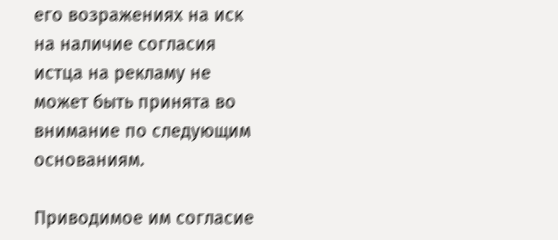его возражениях на иск на наличие согласия истца на рекламу не может быть принята во внимание по следующим основаниям.

Приводимое им согласие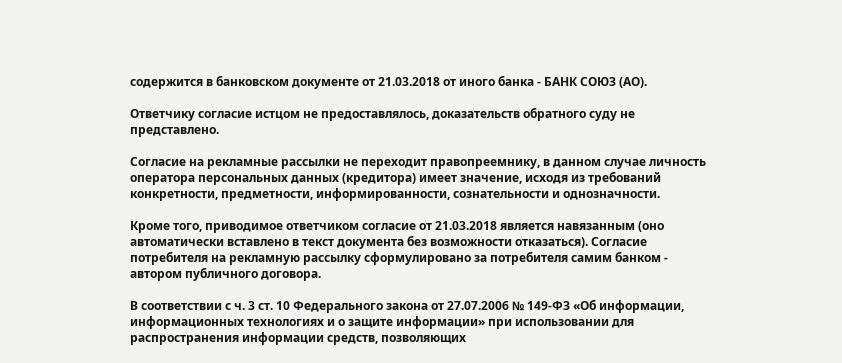содержится в банковском документе от 21.03.2018 от иного банка - БАНК СОЮЗ (АО).

Ответчику согласие истцом не предоставлялось, доказательств обратного суду не представлено.

Согласие на рекламные рассылки не переходит правопреемнику, в данном случае личность оператора персональных данных (кредитора) имеет значение, исходя из требований конкретности, предметности, информированности, сознательности и однозначности.

Кроме того, приводимое ответчиком согласие от 21.03.2018 является навязанным (оно автоматически вставлено в текст документа без возможности отказаться). Согласие потребителя на рекламную рассылку сформулировано за потребителя самим банком - автором публичного договора.

В соответствии с ч. 3 ст. 10 Федерального закона от 27.07.2006 № 149-ФЗ «Об информации, информационных технологиях и о защите информации» при использовании для распространения информации средств, позволяющих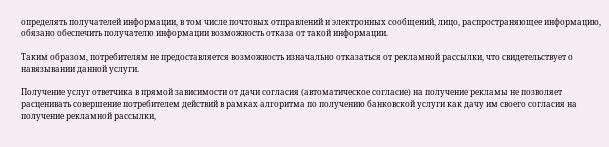определять получателей информации, в том числе почтовых отправлений и электронных сообщений, лицо, распространяющее информацию, обязано обеспечить получателю информации возможность отказа от такой информации.

Таким образом, потребителям не предоставляется возможность изначально отказаться от рекламной рассылки, что свидетельствует о навязывании данной услуги.

Получение услуг ответчика в прямой зависимости от дачи согласия (автоматическое согласие) на получение рекламы не позволяет расценивать совершение потребителем действий в рамках алгоритма по получению банковской услуги как дачу им своего согласия на получение рекламной рассылки,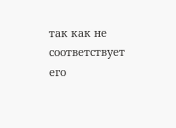так как не соответствует его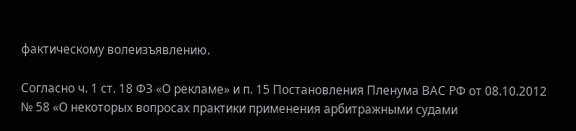фактическому волеизъявлению.

Согласно ч. 1 ст. 18 ФЗ «О рекламе» и п. 15 Постановления Пленума ВАС РФ от 08.10.2012 № 58 «О некоторых вопросах практики применения арбитражными судами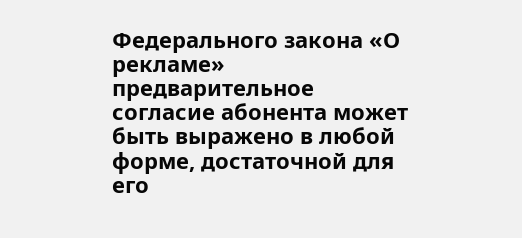Федерального закона «О рекламе» предварительное согласие абонента может быть выражено в любой форме, достаточной для его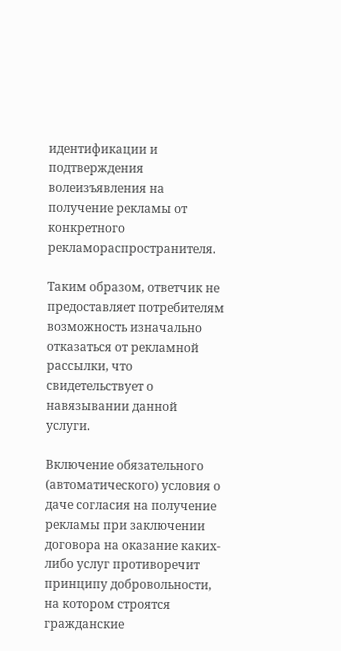идентификации и подтверждения волеизъявления на получение рекламы от конкретного рекламораспространителя.

Таким образом, ответчик не предоставляет потребителям возможность изначально отказаться от рекламной рассылки, что свидетельствует о навязывании данной услуги.

Включение обязательного (автоматического) условия о даче согласия на получение рекламы при заключении договора на оказание каких-либо услуг противоречит принципу добровольности, на котором строятся гражданские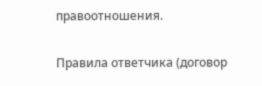правоотношения.

Правила ответчика (договор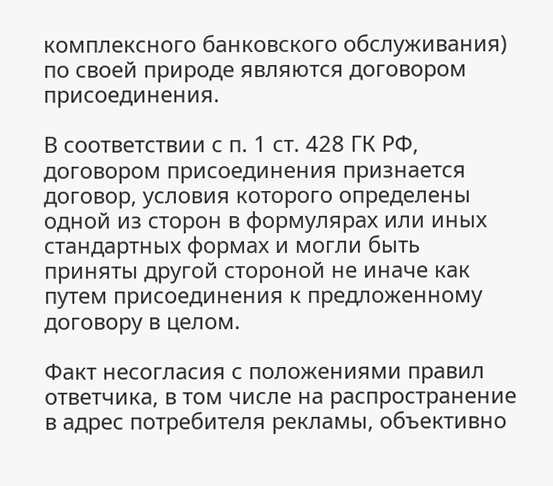комплексного банковского обслуживания) по своей природе являются договором присоединения.

В соответствии с п. 1 ст. 428 ГК РФ, договором присоединения признается договор, условия которого определены одной из сторон в формулярах или иных стандартных формах и могли быть приняты другой стороной не иначе как путем присоединения к предложенному договору в целом.

Факт несогласия с положениями правил ответчика, в том числе на распространение в адрес потребителя рекламы, объективно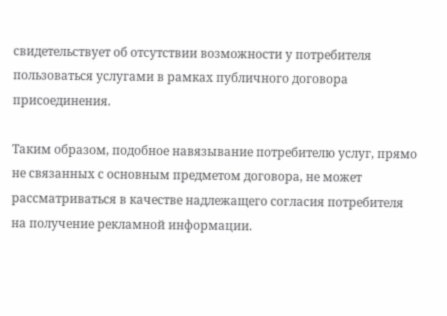свидетельствует об отсутствии возможности у потребителя пользоваться услугами в рамках публичного договора присоединения.

Таким образом, подобное навязывание потребителю услуг, прямо не связанных с основным предметом договора, не может рассматриваться в качестве надлежащего согласия потребителя на получение рекламной информации.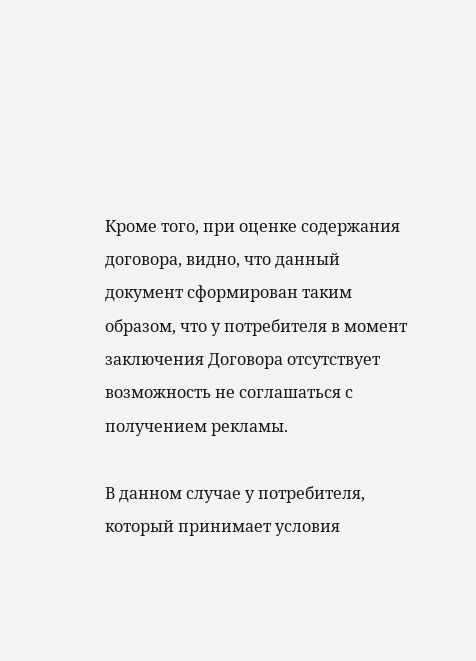Кроме того, при оценке содержания договора, видно, что данный документ сформирован таким образом, что у потребителя в момент заключения Договора отсутствует возможность не соглашаться с получением рекламы.

В данном случае у потребителя, который принимает условия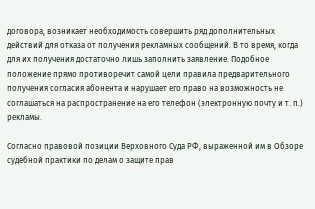договора, возникает необходимость совершить ряд дополнительных действий для отказа от получения рекламных сообщений. В то время, когда для их получения достаточно лишь заполнить заявление. Подобное положение прямо противоречит самой цели правила предварительного получения согласия абонента и нарушает его право на возможность не соглашаться на распространение на его телефон (электронную почту и т. п.) рекламы.

Согласно правовой позиции Верховного Суда РФ, выраженной им в Обзоре судебной практики по делам о защите прав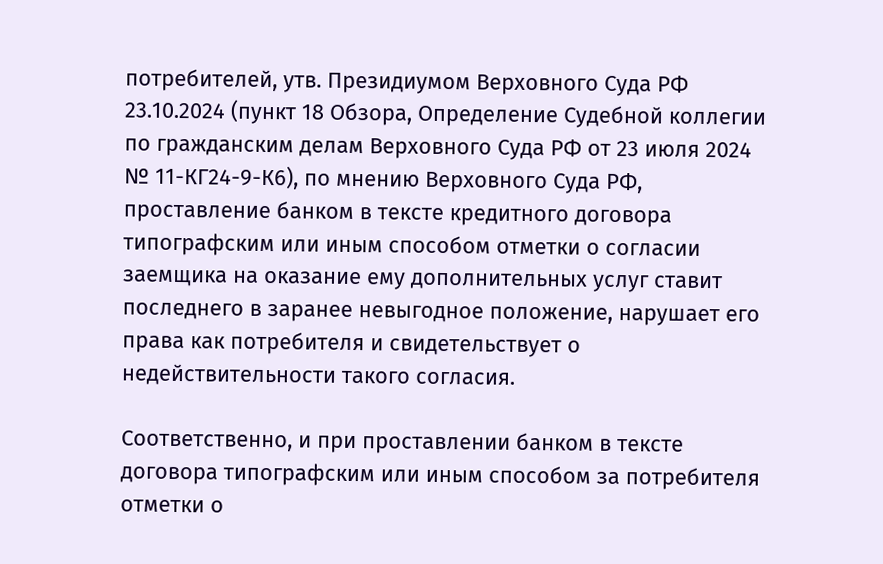потребителей, утв. Президиумом Верховного Суда РФ 23.10.2024 (пункт 18 Обзора, Определение Судебной коллегии по гражданским делам Верховного Суда РФ от 23 июля 2024 № 11-КГ24-9-К6), по мнению Верховного Суда РФ, проставление банком в тексте кредитного договора типографским или иным способом отметки о согласии заемщика на оказание ему дополнительных услуг ставит последнего в заранее невыгодное положение, нарушает его права как потребителя и свидетельствует о недействительности такого согласия.

Соответственно, и при проставлении банком в тексте договора типографским или иным способом за потребителя отметки о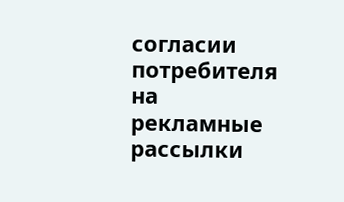согласии потребителя на рекламные рассылки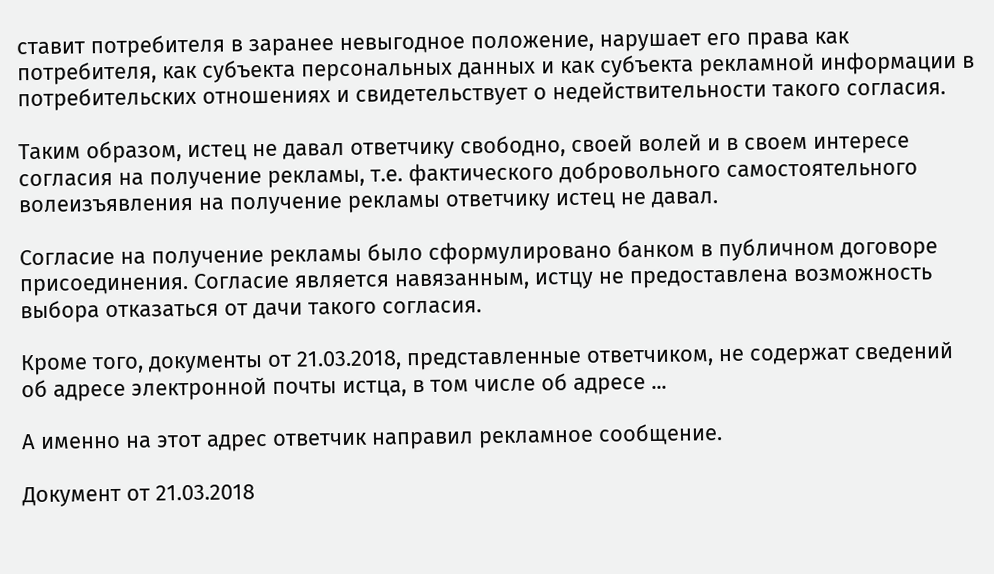ставит потребителя в заранее невыгодное положение, нарушает его права как потребителя, как субъекта персональных данных и как субъекта рекламной информации в потребительских отношениях и свидетельствует о недействительности такого согласия.

Таким образом, истец не давал ответчику свободно, своей волей и в своем интересе согласия на получение рекламы, т.е. фактического добровольного самостоятельного волеизъявления на получение рекламы ответчику истец не давал.

Согласие на получение рекламы было сформулировано банком в публичном договоре присоединения. Согласие является навязанным, истцу не предоставлена возможность выбора отказаться от дачи такого согласия.

Кроме того, документы от 21.03.2018, представленные ответчиком, не содержат сведений об адресе электронной почты истца, в том числе об адресе ...

А именно на этот адрес ответчик направил рекламное сообщение.

Документ от 21.03.2018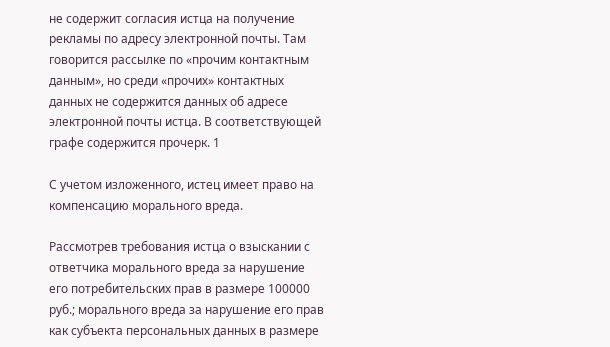не содержит согласия истца на получение рекламы по адресу электронной почты. Там говорится рассылке по «прочим контактным данным», но среди «прочих» контактных данных не содержится данных об адресе электронной почты истца. В соответствующей графе содержится прочерк. 1

С учетом изложенного, истец имеет право на компенсацию морального вреда.

Рассмотрев требования истца о взыскании с ответчика морального вреда за нарушение его потребительских прав в размере 100000 руб.; морального вреда за нарушение его прав как субъекта персональных данных в размере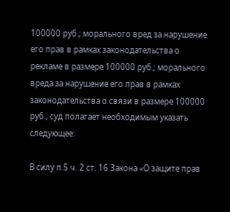100000 руб.; морального вред за нарушение его прав в рамках законодательства о рекламе в размере 100000 руб.; морального вреда за нарушение его прав в рамках законодательства о связи в размере 100000 руб., суд полагает необходимым указать следующее:

В силу п.5 ч. 2 ст. 16 Закона «О защите прав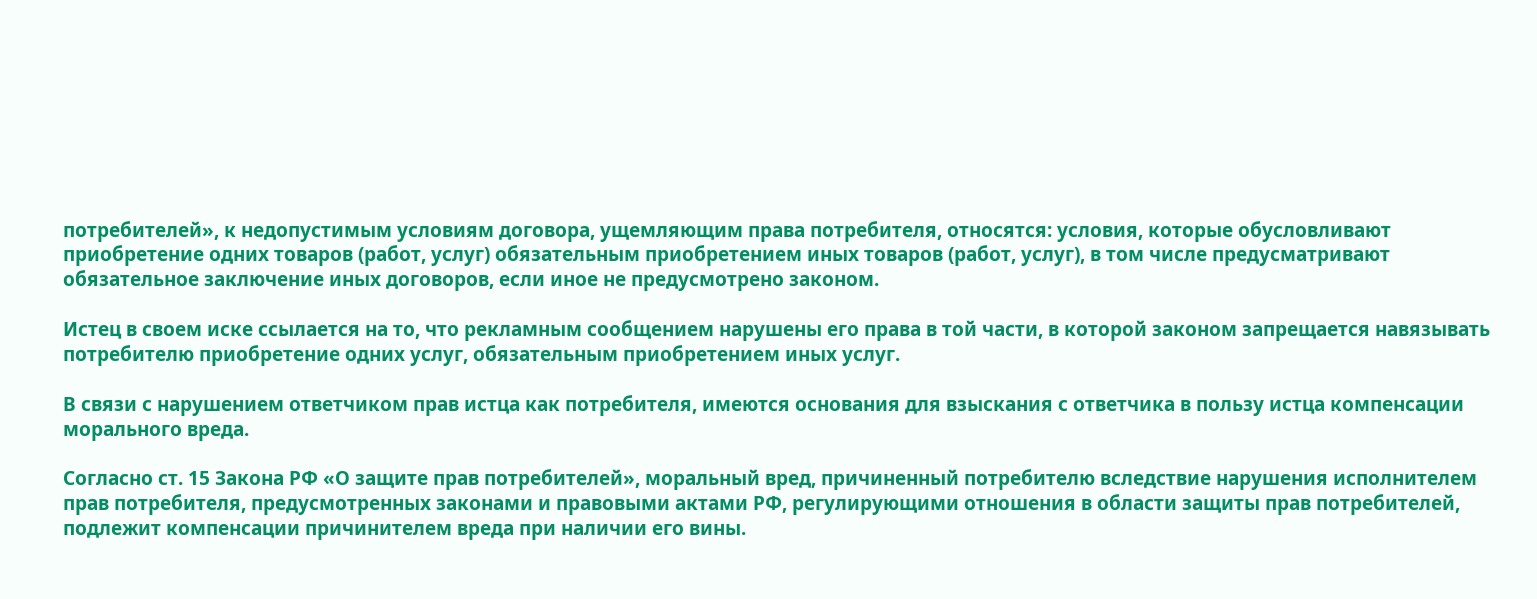потребителей», к недопустимым условиям договора, ущемляющим права потребителя, относятся: условия, которые обусловливают приобретение одних товаров (работ, услуг) обязательным приобретением иных товаров (работ, услуг), в том числе предусматривают обязательное заключение иных договоров, если иное не предусмотрено законом.

Истец в своем иске ссылается на то, что рекламным сообщением нарушены его права в той части, в которой законом запрещается навязывать потребителю приобретение одних услуг, обязательным приобретением иных услуг.

В связи с нарушением ответчиком прав истца как потребителя, имеются основания для взыскания с ответчика в пользу истца компенсации морального вреда.

Согласно ст. 15 Закона РФ «О защите прав потребителей», моральный вред, причиненный потребителю вследствие нарушения исполнителем прав потребителя, предусмотренных законами и правовыми актами РФ, регулирующими отношения в области защиты прав потребителей, подлежит компенсации причинителем вреда при наличии его вины.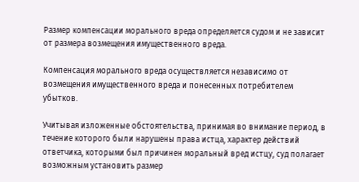Размер компенсации морального вреда определяется судом и не зависит от размера возмещения имущественного вреда.

Компенсация морального вреда осуществляется независимо от возмещения имущественного вреда и понесенных потребителем убытков.

Учитывая изложенные обстоятельства, принимая во внимание период, в течение которого были нарушены права истца, характер действий ответчика, которыми был причинен моральный вред истцу, суд полагает возможным установить размер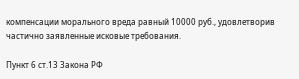компенсации морального вреда равный 10000 руб., удовлетворив частично заявленные исковые требования.

Пункт 6 ст.13 Закона РФ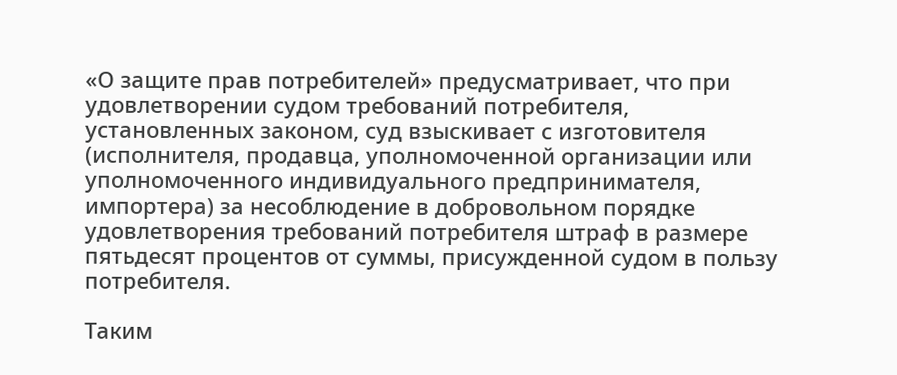«О защите прав потребителей» предусматривает, что при удовлетворении судом требований потребителя, установленных законом, суд взыскивает с изготовителя (исполнителя, продавца, уполномоченной организации или уполномоченного индивидуального предпринимателя, импортера) за несоблюдение в добровольном порядке удовлетворения требований потребителя штраф в размере пятьдесят процентов от суммы, присужденной судом в пользу потребителя.

Таким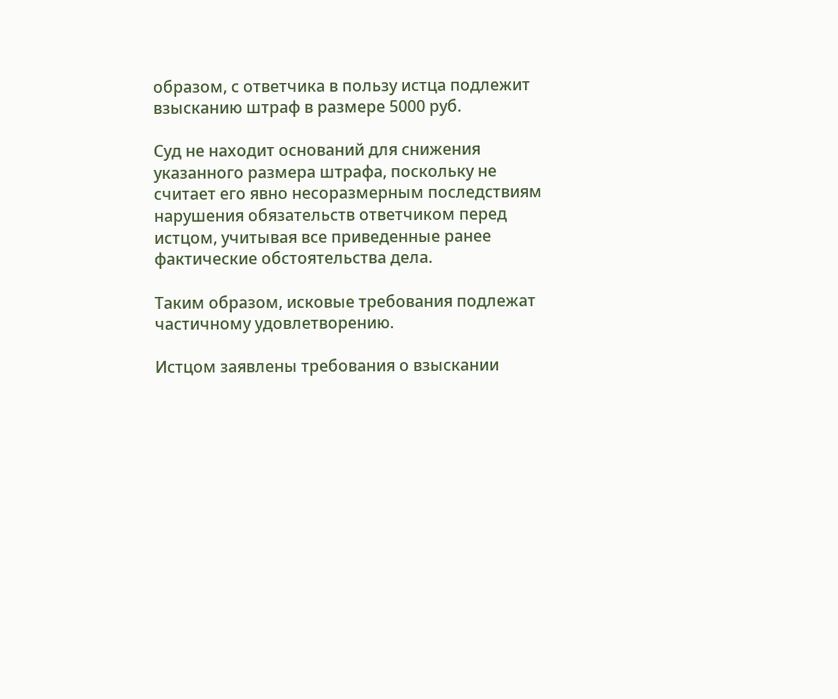образом, с ответчика в пользу истца подлежит взысканию штраф в размере 5000 руб.

Суд не находит оснований для снижения указанного размера штрафа, поскольку не считает его явно несоразмерным последствиям нарушения обязательств ответчиком перед истцом, учитывая все приведенные ранее фактические обстоятельства дела.

Таким образом, исковые требования подлежат частичному удовлетворению.

Истцом заявлены требования о взыскании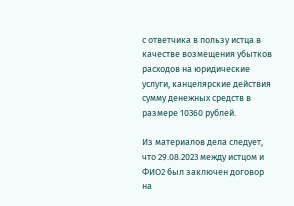с ответчика в пользу истца в качестве возмещения убытков расходов на юридические услуги, канцелярские действия сумму денежных средств в размере 10360 рублей.

Из материалов дела следует, что 29.08.2023 между истцом и ФИО2 был заключен договор на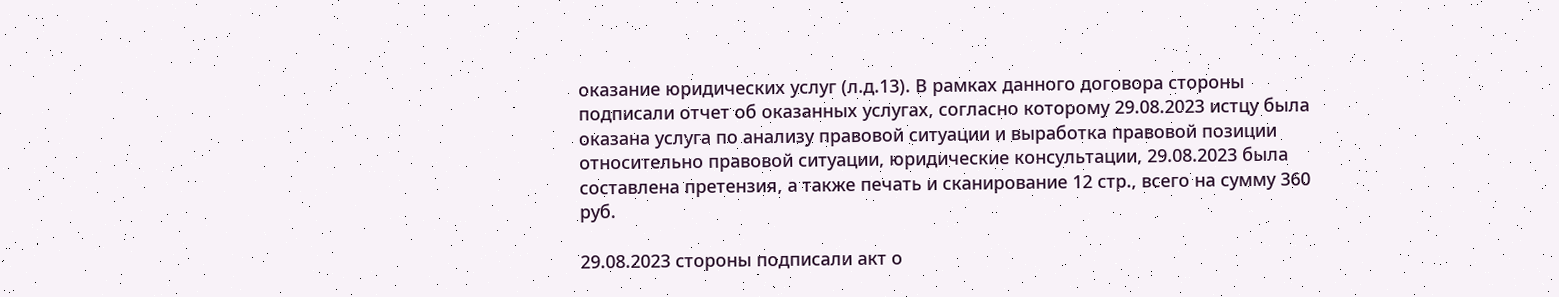оказание юридических услуг (л.д.13). В рамках данного договора стороны подписали отчет об оказанных услугах, согласно которому 29.08.2023 истцу была оказана услуга по анализу правовой ситуации и выработка правовой позиции относительно правовой ситуации, юридические консультации, 29.08.2023 была составлена претензия, а также печать и сканирование 12 стр., всего на сумму 360 руб.

29.08.2023 стороны подписали акт о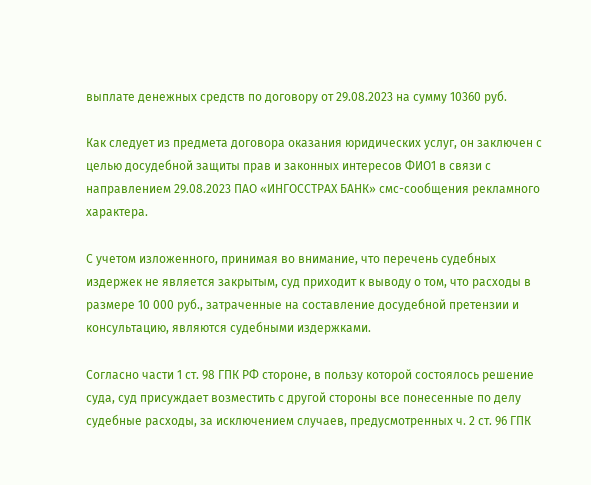выплате денежных средств по договору от 29.08.2023 на сумму 10360 руб.

Как следует из предмета договора оказания юридических услуг, он заключен с целью досудебной защиты прав и законных интересов ФИО1 в связи с направлением 29.08.2023 ПАО «ИНГОССТРАХ БАНК» смс-сообщения рекламного характера.

С учетом изложенного, принимая во внимание, что перечень судебных издержек не является закрытым, суд приходит к выводу о том, что расходы в размере 10 000 руб., затраченные на составление досудебной претензии и консультацию, являются судебными издержками.

Согласно части 1 ст. 98 ГПК РФ стороне, в пользу которой состоялось решение суда, суд присуждает возместить с другой стороны все понесенные по делу судебные расходы, за исключением случаев, предусмотренных ч. 2 ст. 96 ГПК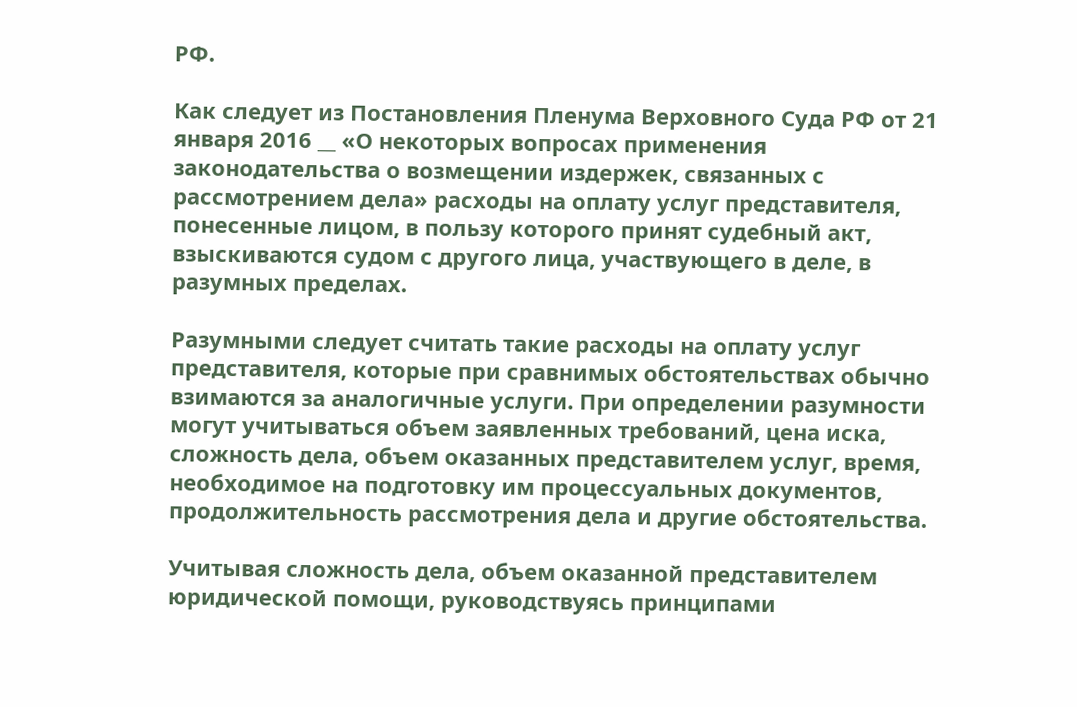РФ.

Как следует из Постановления Пленума Верховного Суда РФ от 21 января 2016 __ «О некоторых вопросах применения законодательства о возмещении издержек, связанных с рассмотрением дела» расходы на оплату услуг представителя, понесенные лицом, в пользу которого принят судебный акт, взыскиваются судом с другого лица, участвующего в деле, в разумных пределах.

Разумными следует считать такие расходы на оплату услуг представителя, которые при сравнимых обстоятельствах обычно взимаются за аналогичные услуги. При определении разумности могут учитываться объем заявленных требований, цена иска, сложность дела, объем оказанных представителем услуг, время, необходимое на подготовку им процессуальных документов, продолжительность рассмотрения дела и другие обстоятельства.

Учитывая сложность дела, объем оказанной представителем юридической помощи, руководствуясь принципами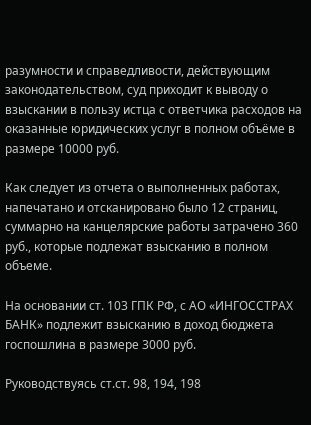разумности и справедливости, действующим законодательством, суд приходит к выводу о взыскании в пользу истца с ответчика расходов на оказанные юридических услуг в полном объёме в размере 10000 руб.

Как следует из отчета о выполненных работах, напечатано и отсканировано было 12 страниц, суммарно на канцелярские работы затрачено 360 руб., которые подлежат взысканию в полном объеме.

На основании ст. 103 ГПК РФ, с АО «ИНГОССТРАХ БАНК» подлежит взысканию в доход бюджета госпошлина в размере 3000 руб.

Руководствуясь ст.ст. 98, 194, 198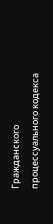Гражданского процессуального кодекса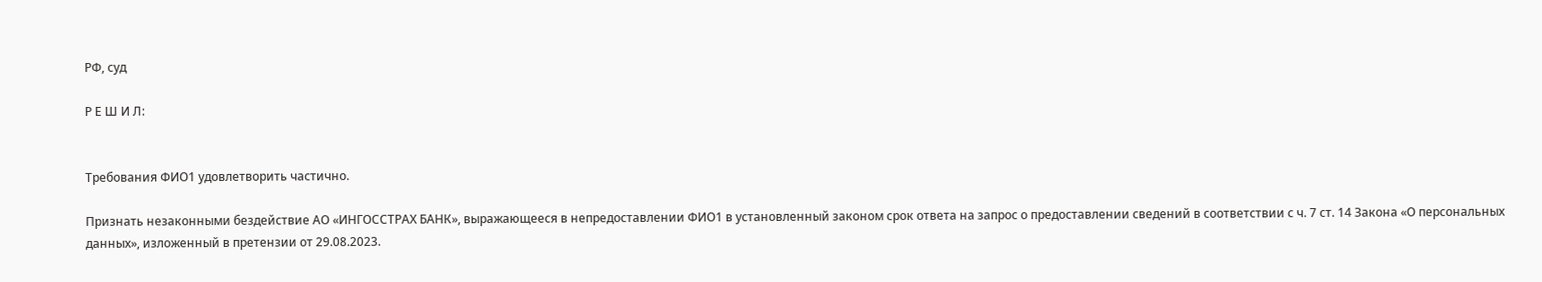РФ, суд

Р Е Ш И Л:


Требования ФИО1 удовлетворить частично.

Признать незаконными бездействие АО «ИНГОССТРАХ БАНК», выражающееся в непредоставлении ФИО1 в установленный законом срок ответа на запрос о предоставлении сведений в соответствии с ч. 7 ст. 14 Закона «О персональных данных», изложенный в претензии от 29.08.2023.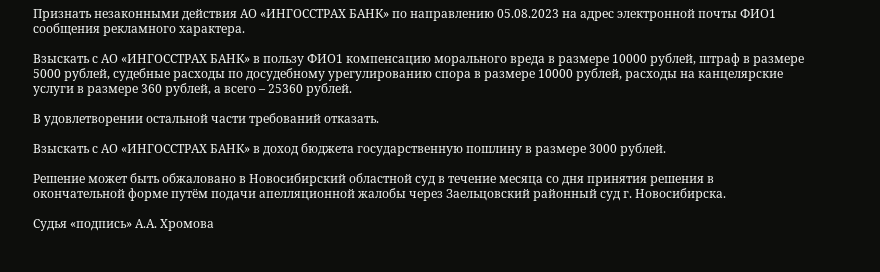Признать незаконными действия АО «ИНГОССТРАХ БАНК» по направлению 05.08.2023 на адрес электронной почты ФИО1 сообщения рекламного характера.

Взыскать с АО «ИНГОССТРАХ БАНК» в пользу ФИО1 компенсацию морального вреда в размере 10000 рублей, штраф в размере 5000 рублей, судебные расходы по досудебному урегулированию спора в размере 10000 рублей, расходы на канцелярские услуги в размере 360 рублей, а всего – 25360 рублей.

В удовлетворении остальной части требований отказать.

Взыскать с АО «ИНГОССТРАХ БАНК» в доход бюджета государственную пошлину в размере 3000 рублей.

Решение может быть обжаловано в Новосибирский областной суд в течение месяца со дня принятия решения в окончательной форме путём подачи апелляционной жалобы через Заельцовский районный суд г. Новосибирска.

Судья «подпись» А.А. Хромова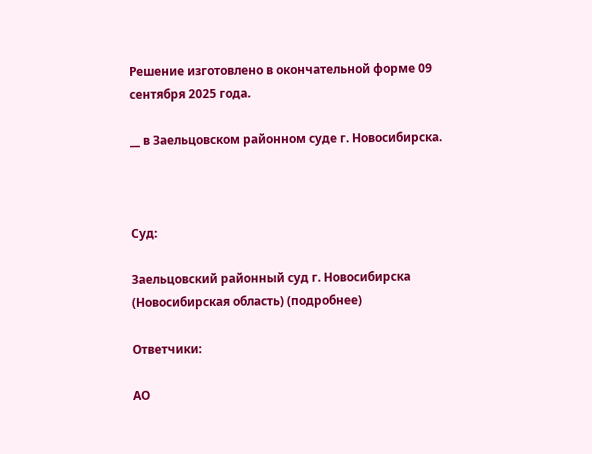Решение изготовлено в окончательной форме 09 сентября 2025 года.

__ в Заельцовском районном суде г. Новосибирска.



Суд:

Заельцовский районный суд г. Новосибирска (Новосибирская область) (подробнее)

Ответчики:

АО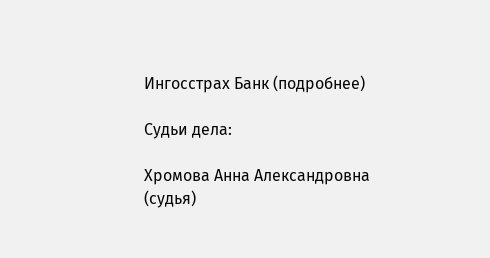Ингосстрах Банк (подробнее)

Судьи дела:

Хромова Анна Александровна (судья)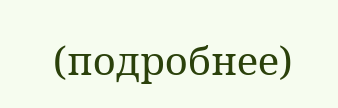(подробнее)